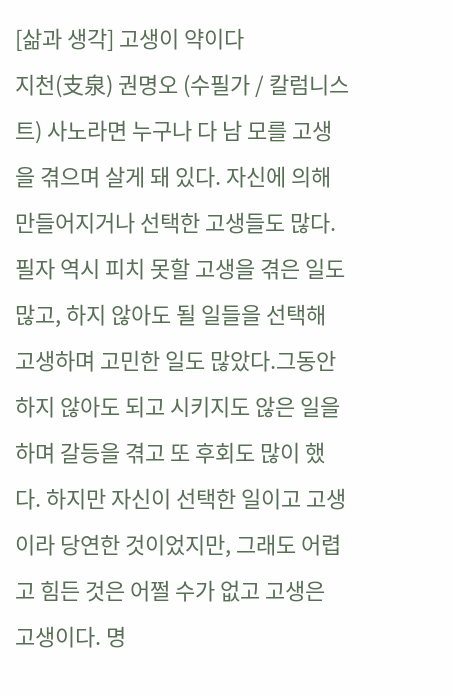[삶과 생각] 고생이 약이다
지천(支泉) 권명오 (수필가 / 칼럼니스트) 사노라면 누구나 다 남 모를 고생을 겪으며 살게 돼 있다. 자신에 의해 만들어지거나 선택한 고생들도 많다. 필자 역시 피치 못할 고생을 겪은 일도 많고, 하지 않아도 될 일들을 선택해 고생하며 고민한 일도 많았다.그동안 하지 않아도 되고 시키지도 않은 일을 하며 갈등을 겪고 또 후회도 많이 했다. 하지만 자신이 선택한 일이고 고생이라 당연한 것이었지만, 그래도 어렵고 힘든 것은 어쩔 수가 없고 고생은 고생이다. 명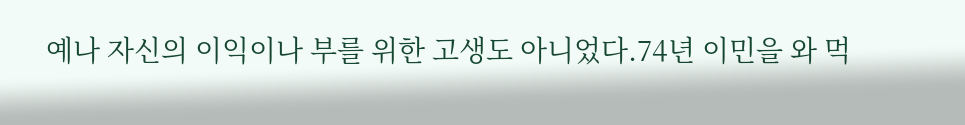예나 자신의 이익이나 부를 위한 고생도 아니었다.74년 이민을 와 먹